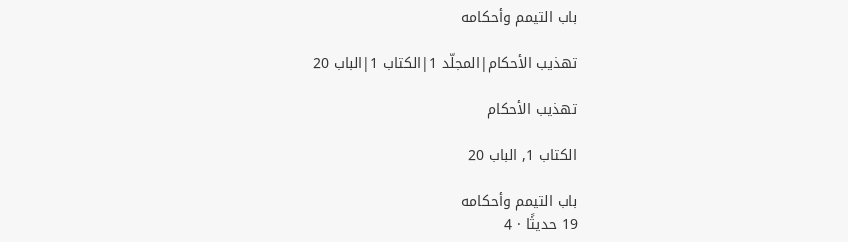باب التيمم وأحكامه

تهذيب الأحكام|المجلّد 1|الكتاب 1|الباب 20

تهذيب الأحكام

الكتاب 1, الباب 20

باب التيمم وأحكامه
19 حديثًا · 4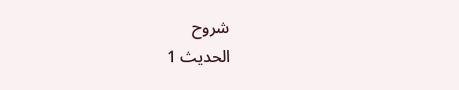شروح
الحديث 1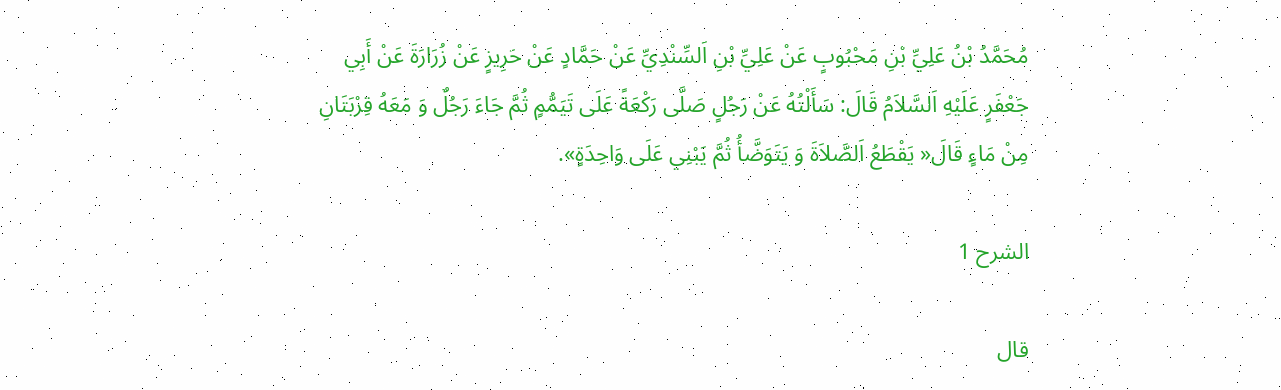مُحَمَّدُ بْنُ عَلِيِّ بْنِ مَحْبُوبٍ عَنْ عَلِيِّ بْنِ اَلسِّنْدِيِّ عَنْ حَمَّادٍ عَنْ حَرِيزٍ عَنْ زُرَارَةَ عَنْ أَبِي جَعْفَرٍ عَلَيْهِ اَلسَّلاَمُ قَالَ: سَأَلْتُهُ عَنْ رَجُلٍ صَلَّى رَكْعَةً عَلَى تَيَمُّمٍ ثُمَّ جَاءَ رَجُلٌ وَ مَعَهُ قِرْبَتَانِ مِنْ مَاءٍ قَالَ« يَقْطَعُ اَلصَّلاَةَ وَ يَتَوَضَّأُ ثُمَّ يَبْنِي عَلَى وَاحِدَةٍ».

الشرح 1

قال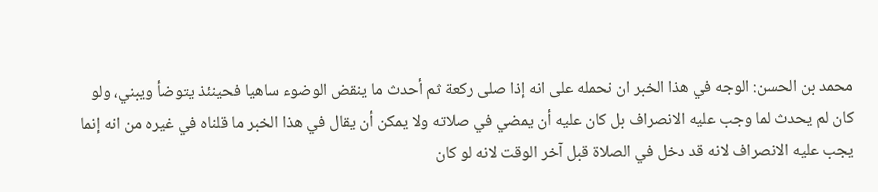محمد بن الحسن: الوجه في هذا الخبر ان نحمله على انه إذا صلى ركعة ثم أحدث ما ينقض الوضوء ساهيا فحينئذ يتوضأ ويبني، ولو كان لم يحدث لما وجب عليه الانصراف بل كان عليه أن يمضي في صلاته ولا يمكن أن يقال في هذا الخبر ما قلناه في غيره من انه إنما يجب عليه الانصراف لانه قد دخل في الصلاة قبل آخر الوقت لانه لو كان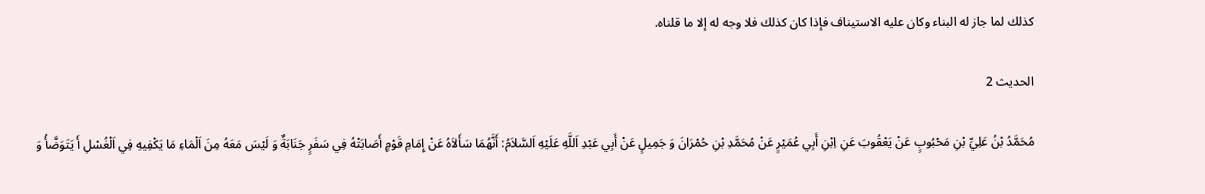كذلك لما جاز له البناء وكان عليه الاستيناف فإذا كان كذلك فلا وجه له إلا ما قلناه.

الحديث 2

مُحَمَّدُ بْنُ عَلِيِّ بْنِ مَحْبُوبٍ عَنْ يَعْقُوبَ عَنِ اِبْنِ أَبِي عُمَيْرٍ عَنْ مُحَمَّدِ بْنِ حُمْرَانَ وَ جَمِيلٍ عَنْ أَبِي عَبْدِ اَللَّهِ عَلَيْهِ اَلسَّلاَمُ: أَنَّهُمَا سَأَلاَهُ عَنْ إِمَامِ قَوْمٍ أَصَابَتْهُ فِي سَفَرٍ جَنَابَةٌ وَ لَيْسَ مَعَهُ مِنَ اَلْمَاءِ مَا يَكْفِيهِ فِي اَلْغُسْلِ أَ يَتَوَضَّأُ وَ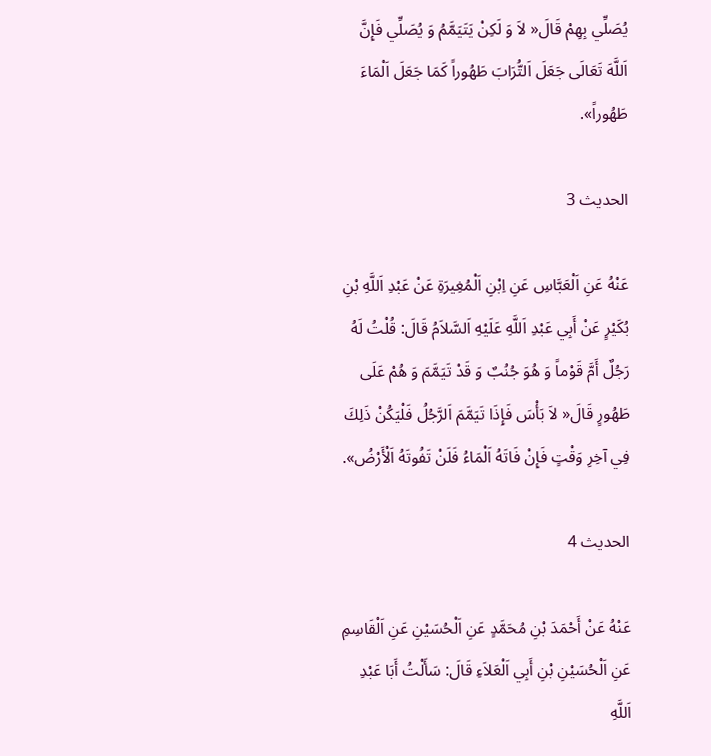يُصَلِّي بِهِمْ قَالَ« لاَ وَ لَكِنْ يَتَيَمَّمُ وَ يُصَلِّي فَإِنَّ اَللَّهَ تَعَالَى جَعَلَ اَلتُّرَابَ طَهُوراً كَمَا جَعَلَ اَلْمَاءَ طَهُوراً».

الحديث 3

عَنْهُ عَنِ اَلْعَبَّاسِ عَنِ اِبْنِ اَلْمُغِيرَةِ عَنْ عَبْدِ اَللَّهِ بْنِ بُكَيْرٍ عَنْ أَبِي عَبْدِ اَللَّهِ عَلَيْهِ اَلسَّلاَمُ قَالَ: قُلْتُ لَهُ رَجُلٌ أَمَّ قَوْماً وَ هُوَ جُنُبٌ وَ قَدْ تَيَمَّمَ وَ هُمْ عَلَى طَهُورٍ قَالَ« لاَ بَأْسَ فَإِذَا تَيَمَّمَ اَلرَّجُلُ فَلْيَكُنْ ذَلِكَ فِي آخِرِ وَقْتٍ فَإِنْ فَاتَهُ اَلْمَاءُ فَلَنْ تَفُوتَهُ اَلْأَرْضُ».

الحديث 4

عَنْهُ عَنْ أَحْمَدَ بْنِ مُحَمَّدٍ عَنِ اَلْحُسَيْنِ عَنِ اَلْقَاسِمِ عَنِ اَلْحُسَيْنِ بْنِ أَبِي اَلْعَلاَءِ قَالَ: سَأَلْتُ أَبَا عَبْدِ اَللَّهِ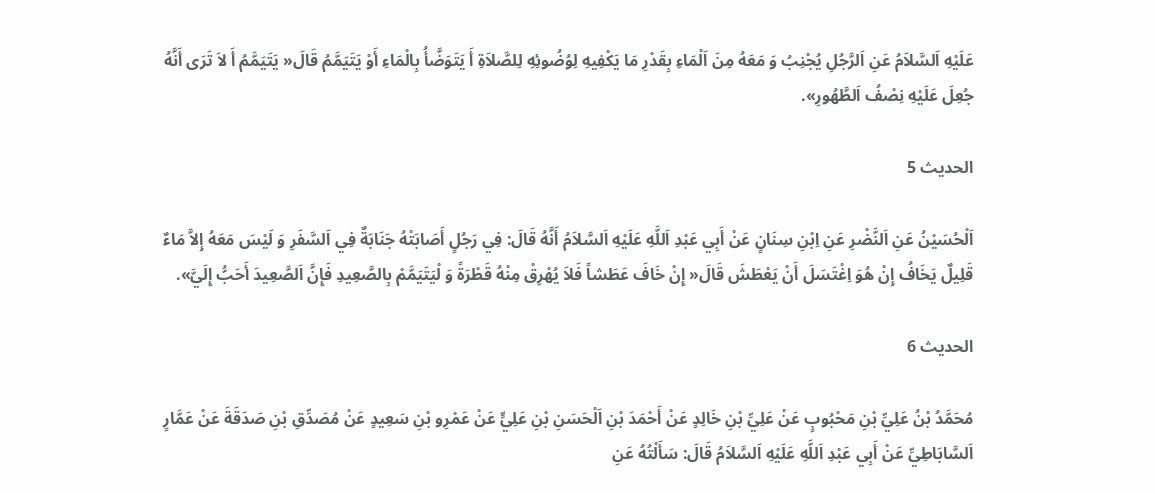عَلَيْهِ اَلسَّلاَمُ عَنِ اَلرَّجُلِ يُجْنِبُ وَ مَعَهُ مِنَ اَلْمَاءِ بِقَدْرِ مَا يَكْفِيهِ لِوُضُوئِهِ لِلصَّلاَةِ أَ يَتَوَضَّأُ بِالْمَاءِ أَوْ يَتَيَمَّمُ قَالَ« يَتَيَمَّمُ أَ لاَ تَرَى أَنَّهُ جُعِلَ عَلَيْهِ نِصْفُ اَلطَّهُورِ».

الحديث 5

اَلْحُسَيْنُ عَنِ اَلنَّضْرِ عَنِ اِبْنِ سِنَانٍ عَنْ أَبِي عَبْدِ اَللَّهِ عَلَيْهِ اَلسَّلاَمُ أَنَّهُ قَالَ: فِي رَجُلٍ أَصَابَتْهُ جَنَابَةٌ فِي اَلسَّفَرِ وَ لَيْسَ مَعَهُ إِلاَّ مَاءٌ قَلِيلٌ يَخَافُ إِنْ هُوَ اِغْتَسَلَ أَنْ يَعْطَشَ قَالَ« إِنْ خَافَ عَطَشاً فَلاَ يُهْرِقْ مِنْهُ قَطْرَةً وَ لْيَتَيَمَّمْ بِالصَّعِيدِ فَإِنَّ اَلصَّعِيدَ أَحَبُّ إِلَيَّ».

الحديث 6

مُحَمَّدُ بْنُ عَلِيِّ بْنِ مَحْبُوبٍ عَنْ عَلِيِّ بْنِ خَالِدٍ عَنْ أَحْمَدَ بْنِ اَلْحَسَنِ بْنِ عَلِيٍّ عَنْ عَمْرِو بْنِ سَعِيدٍ عَنْ مُصَدِّقِ بْنِ صَدَقَةَ عَنْ عَمَّارٍ اَلسَّابَاطِيِّ عَنْ أَبِي عَبْدِ اَللَّهِ عَلَيْهِ اَلسَّلاَمُ قَالَ: سَأَلْتُهُ عَنِ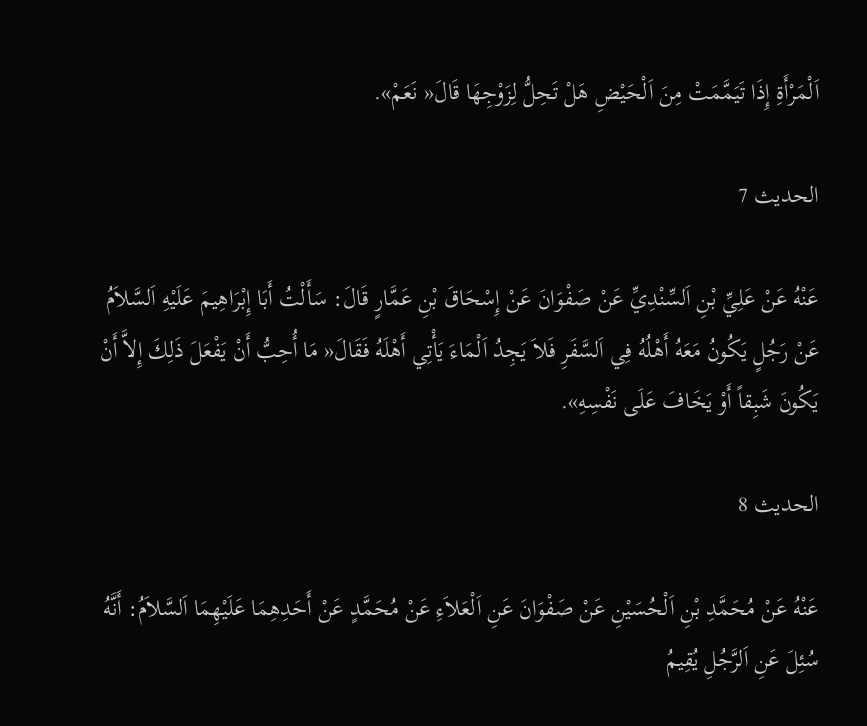اَلْمَرْأَةِ إِذَا تَيَمَّمَتْ مِنَ اَلْحَيْضِ هَلْ تَحِلُّ لِزَوْجِهَا قَالَ« نَعَمْ».

الحديث 7

عَنْهُ عَنْ عَلِيِّ بْنِ اَلسِّنْدِيِّ عَنْ صَفْوَانَ عَنْ إِسْحَاقَ بْنِ عَمَّارٍ قَالَ: سَأَلْتُ أَبَا إِبْرَاهِيمَ عَلَيْهِ اَلسَّلاَمُ عَنْ رَجُلٍ يَكُونُ مَعَهُ أَهْلُهُ فِي اَلسَّفَرِ فَلاَ يَجِدُ اَلْمَاءَ يَأْتِي أَهْلَهُ فَقَالَ« مَا أُحِبُّ أَنْ يَفْعَلَ ذَلِكَ إِلاَّ أَنْ يَكُونَ شَبِقاً أَوْ يَخَافَ عَلَى نَفْسِهِ».

الحديث 8

عَنْهُ عَنْ مُحَمَّدِ بْنِ اَلْحُسَيْنِ عَنْ صَفْوَانَ عَنِ اَلْعَلاَءِ عَنْ مُحَمَّدٍ عَنْ أَحَدِهِمَا عَلَيْهِمَا اَلسَّلاَمُ: أَنَّهُ سُئِلَ عَنِ اَلرَّجُلِ يُقِيمُ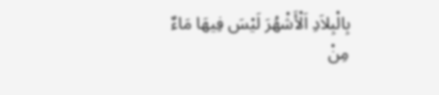بِالْبِلاَدِ اَلْأَشْهُرَ لَيْسَ فِيهَا مَاءٌ مِنْ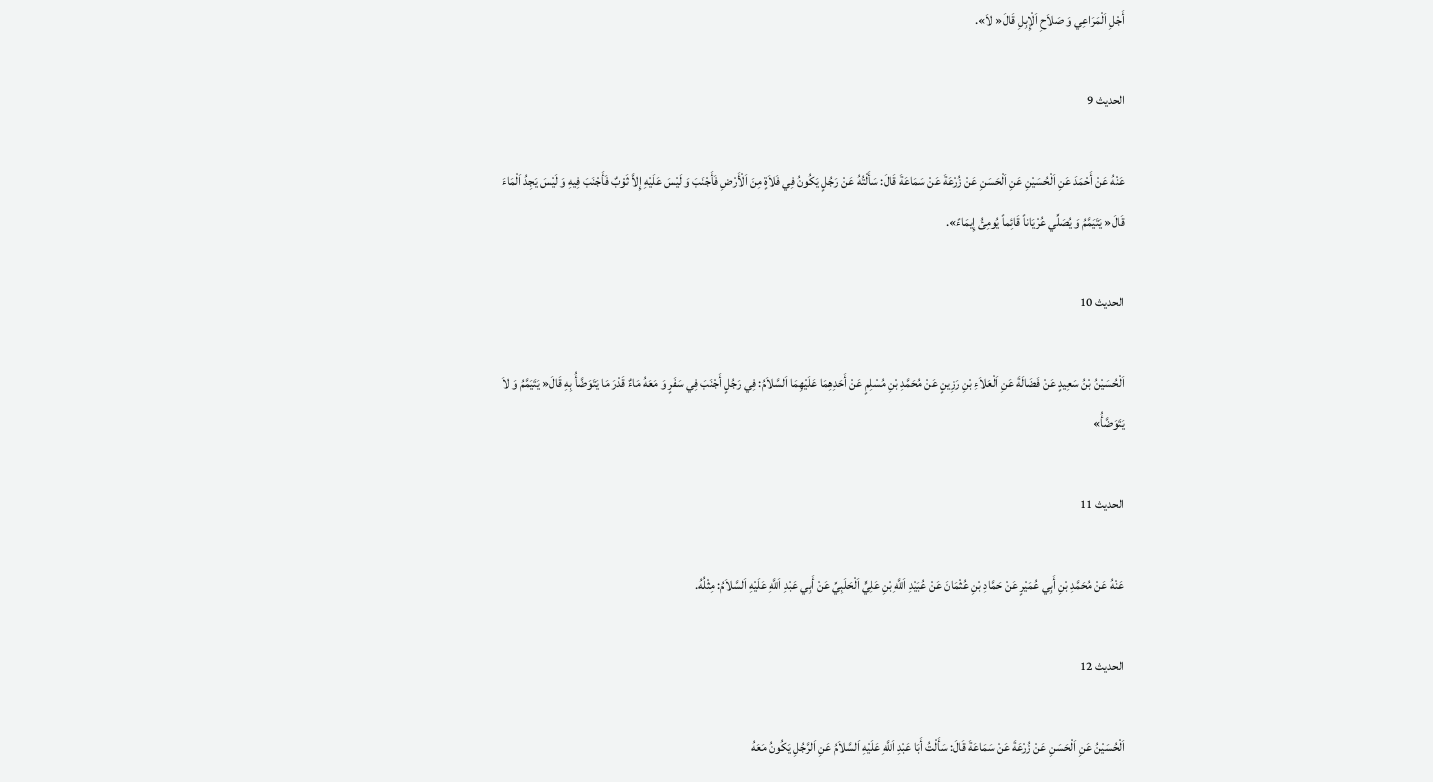أَجْلِ اَلْمَرَاعِي وَ صَلاَحِ اَلْإِبِلِ قَالَ« لاَ».

الحديث 9

عَنْهُ عَنْ أَحْمَدَ عَنِ اَلْحُسَيْنِ عَنِ اَلْحَسَنِ عَنْ زُرْعَةَ عَنْ سَمَاعَةَ قَالَ: سَأَلْتُهُ عَنْ رَجُلٍ يَكُونُ فِي فَلاَةٍ مِنَ اَلْأَرْضِ فَأَجْنَبَ وَ لَيْسَ عَلَيْهِ إِلاَّ ثَوْبٌ فَأَجْنَبَ فِيهِ وَ لَيْسَ يَجِدُ اَلْمَاءَ قَالَ« يَتَيَمَّمُ وَ يُصَلِّي عُرْيَاناً قَائِماً يُومِئُ إِيمَاءً».

الحديث 10

اَلْحُسَيْنُ بْنُ سَعِيدٍ عَنْ فَضَالَةَ عَنِ اَلْعَلاَءِ بْنِ رَزِينٍ عَنْ مُحَمَّدِ بْنِ مُسْلِمٍ عَنْ أَحَدِهِمَا عَلَيْهِمَا اَلسَّلاَمُ: فِي رَجُلٍ أَجْنَبَ فِي سَفَرٍ وَ مَعَهُ مَاءٌ قَدْرَ مَا يَتَوَضَّأُ بِهِ قَالَ« يَتَيَمَّمُ وَ لاَ يَتَوَضَّأُ»

الحديث 11

عَنْهُ عَنْ مُحَمَّدِ بْنِ أَبِي عُمَيْرٍ عَنْ حَمَّادِ بْنِ عُثْمَانَ عَنْ عُبَيْدِ اَللَّهِ بْنِ عَلِيٍّ اَلْحَلَبِيِّ عَنْ أَبِي عَبْدِ اَللَّهِ عَلَيْهِ اَلسَّلاَمُ: مِثْلُهُ.

الحديث 12

اَلْحُسَيْنُ عَنِ اَلْحَسَنِ عَنْ زُرْعَةَ عَنْ سَمَاعَةَ قَالَ: سَأَلْتُ أَبَا عَبْدِ اَللَّهِ عَلَيْهِ اَلسَّلاَمُ عَنِ اَلرَّجُلِ يَكُونُ مَعَهُ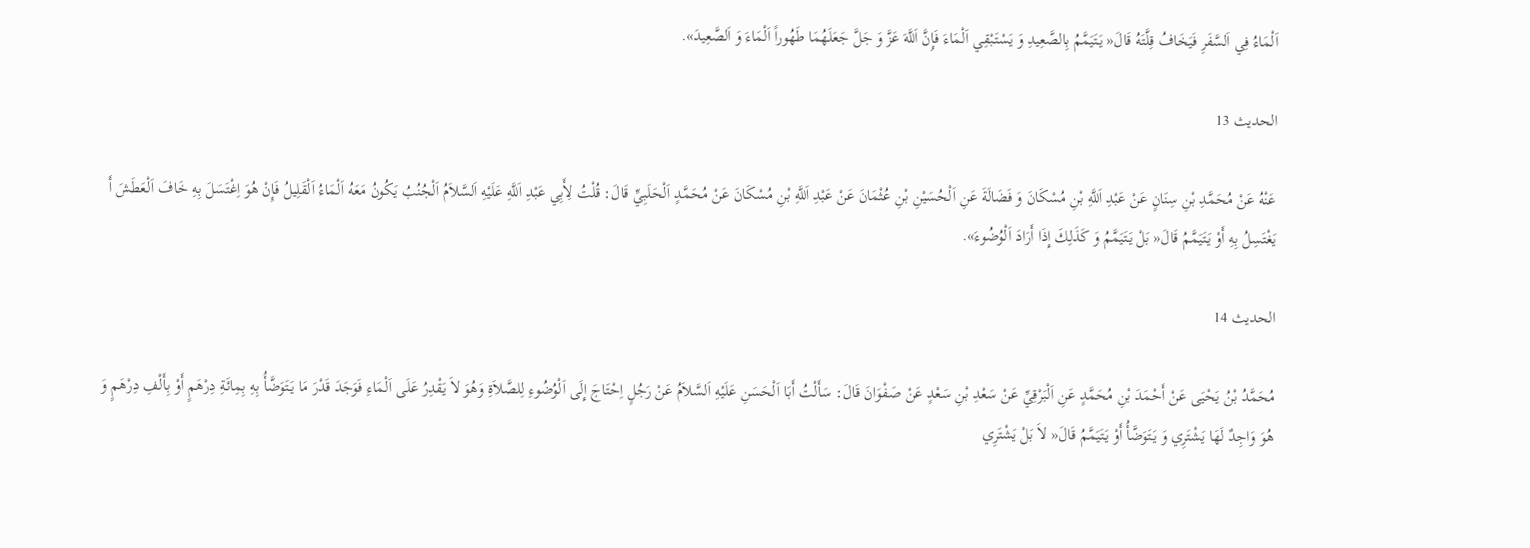اَلْمَاءُ فِي اَلسَّفَرِ فَيَخَافُ قِلَّتَهُ قَالَ« يَتَيَمَّمُ بِالصَّعِيدِ وَ يَسْتَبْقِي اَلْمَاءَ فَإِنَّ اَللَّهَ عَزَّ وَ جَلَّ جَعَلَهُمَا طَهُوراً اَلْمَاءَ وَ اَلصَّعِيدَ».

الحديث 13

عَنْهُ عَنْ مُحَمَّدِ بْنِ سِنَانٍ عَنْ عَبْدِ اَللَّهِ بْنِ مُسْكَانَ وَ فَضَالَةَ عَنِ اَلْحُسَيْنِ بْنِ عُثْمَانَ عَنْ عَبْدِ اَللَّهِ بْنِ مُسْكَانَ عَنْ مُحَمَّدٍ اَلْحَلَبِيِّ قَالَ: قُلْتُ لِأَبِي عَبْدِ اَللَّهِ عَلَيْهِ اَلسَّلاَمُ اَلْجُنُبُ يَكُونُ مَعَهُ اَلْمَاءُ اَلْقَلِيلُ فَإِنْ هُوَ اِغْتَسَلَ بِهِ خَافَ اَلْعَطَشَ أَ يَغْتَسِلُ بِهِ أَوْ يَتَيَمَّمُ قَالَ« بَلْ يَتَيَمَّمُ وَ كَذَلِكَ إِذَا أَرَادَ اَلْوُضُوءَ».

الحديث 14

مُحَمَّدُ بْنُ يَحْيَى عَنْ أَحْمَدَ بْنِ مُحَمَّدٍ عَنِ اَلْبَرْقِيِّ عَنْ سَعْدِ بْنِ سَعْدٍ عَنْ صَفْوَانَ قَالَ: سَأَلْتُ أَبَا اَلْحَسَنِ عَلَيْهِ اَلسَّلاَمُ عَنْ رَجُلٍ اِحْتَاجَ إِلَى اَلْوُضُوءِ لِلصَّلاَةِ وَهُوَ لاَ يَقْدِرُ عَلَى اَلْمَاءِ فَوَجَدَ قَدْرَ مَا يَتَوَضَّأُ بِهِ بِمِائَةِ دِرْهَمٍ أَوْ بِأَلْفِ دِرْهَمٍ وَ هُوَ وَاجِدٌ لَهَا يَشْتَرِي وَ يَتَوَضَّأُ أَوْ يَتَيَمَّمُ قَالَ« لاَ بَلْ يَشْتَرِي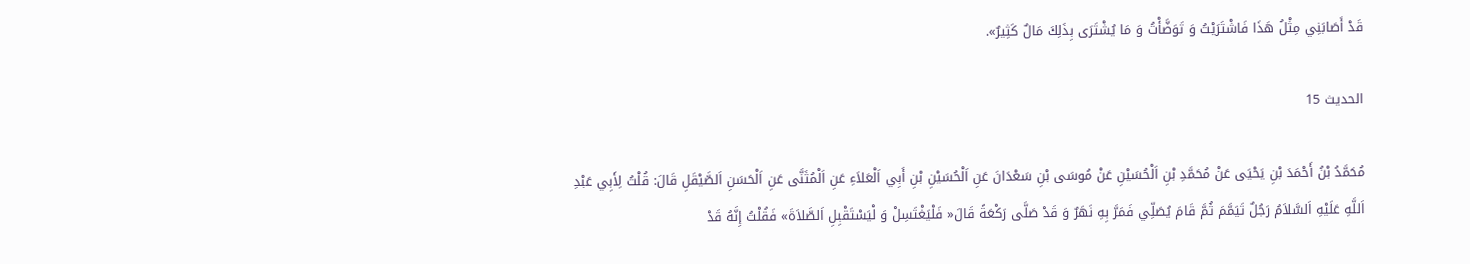قَدْ أَصَابَنِي مِثْلُ هَذَا فَاشْتَرَيْتُ وَ تَوَضَّأْتُ وَ مَا يُشْتَرَى بِذَلِكَ مَالٌ كَثِيرٌ».

الحديث 15

مُحَمَّدُ بْنُ أَحْمَدَ بْنِ يَحْيَى عَنْ مُحَمَّدِ بْنِ اَلْحُسَيْنِ عَنْ مُوسَى بْنِ سَعْدَانَ عَنِ اَلْحُسَيْنِ بْنِ أَبِي اَلْعَلاَءِ عَنِ اَلْمُثَنَّى عَنِ اَلْحَسَنِ اَلصَّيْقَلِ قَالَ: قُلْتُ لِأَبِي عَبْدِ اَللَّهِ عَلَيْهِ اَلسَّلاَمُ رَجُلٌ تَيَمَّمَ ثُمَّ قَامَ يُصَلِّي فَمَرَّ بِهِ نَهَرٌ وَ قَدْ صَلَّى رَكْعَةً قَالَ« فَلْيَغْتَسِلْ وَ لْيَسْتَقْبِلِ اَلصَّلاَةَ» فَقُلْتُ إِنَّهُ قَدْ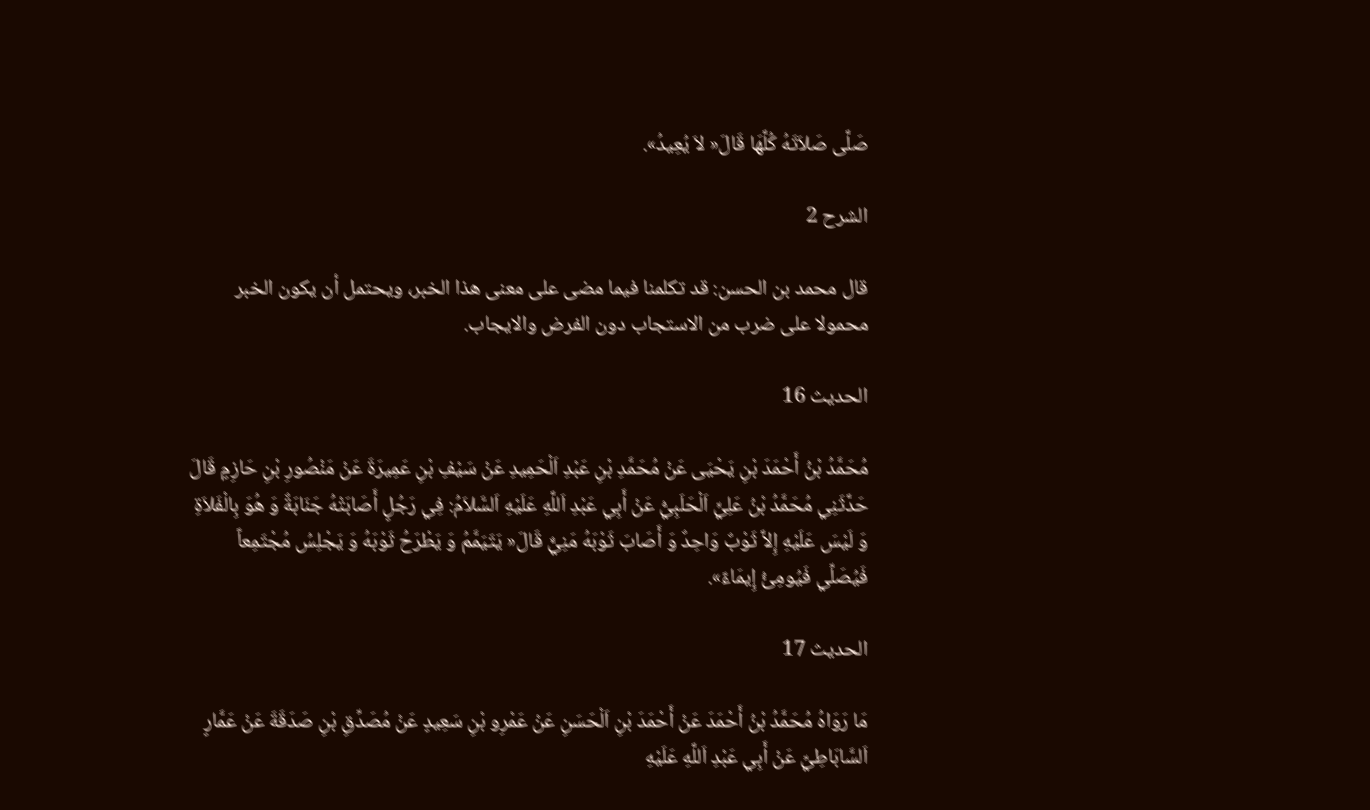صَلَّى صَلاَتَهُ كُلَّهَا قَالَ« لاَ يُعِيدُ».

الشرح 2

قال محمد بن الحسن: قد تكلمنا فيما مضى على معنى هذا الخبر، ويحتمل أن يكون الخبر محمولا على ضرب من الاستجاب دون الفرض والايجاب.

الحديث 16

مُحَمَّدُ بْنُ أَحْمَدَ بْنِ يَحْيَى عَنْ مُحَمَّدِ بْنِ عَبْدِ اَلْحَمِيدِ عَنْ سَيْفِ بْنِ عَمِيرَةَ عَنْ مَنْصُورِ بْنِ حَازِمٍ قَالَ حَدَّثَنِي مُحَمَّدُ بْنُ عَلِيٍّ اَلْحَلَبِيُّ عَنْ أَبِي عَبْدِ اَللَّهِ عَلَيْهِ اَلسَّلاَمُ: فِي رَجُلٍ أَصَابَتْهُ جَنَابَةٌ وَ هُوَ بِالْفَلاَةِ وَ لَيْسَ عَلَيْهِ إِلاَّ ثَوْبٌ وَاحِدٌ وَ أَصَابَ ثَوْبَهُ مَنِيٌّ قَالَ« يَتَيَمَّمُ وَ يَطْرَحُ ثَوْبَهُ وَ يَجْلِسُ مُجْتَمِعاً فَيُصَلِّي فَيُومِئُ إِيمَاءً».

الحديث 17

مَا رَوَاهُ مُحَمَّدُ بْنُ أَحْمَدَ عَنْ أَحْمَدَ بْنِ اَلْحَسَنِ عَنْ عَمْرِو بْنِ سَعِيدٍ عَنْ مُصَدِّقِ بْنِ صَدَقَةَ عَنْ عَمَّارٍ اَلسَّابَاطِيِّ عَنْ أَبِي عَبْدِ اَللَّهِ عَلَيْهِ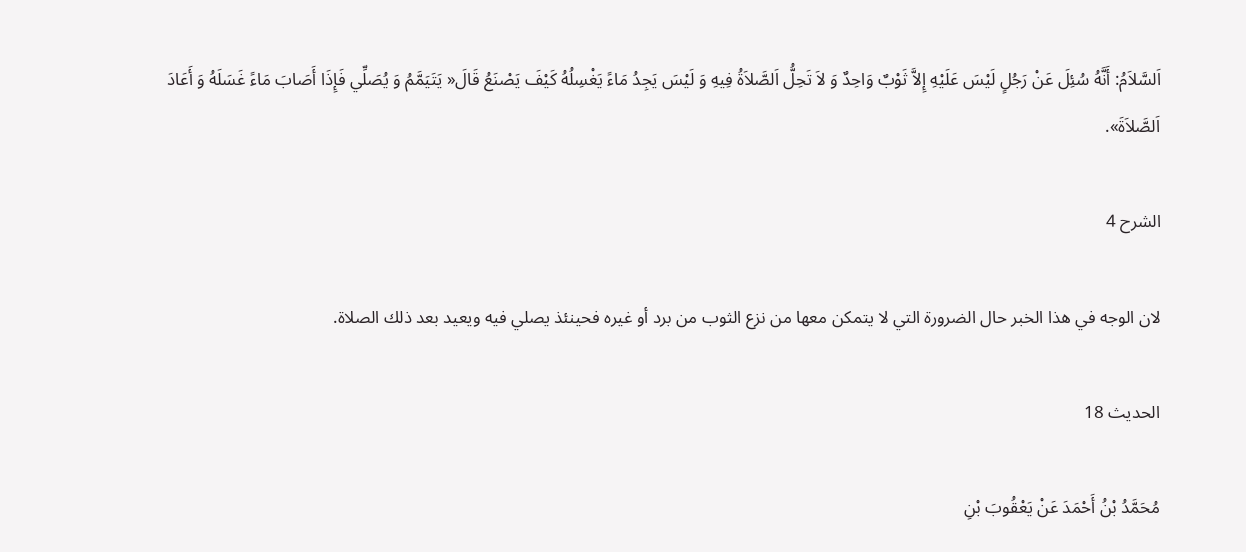اَلسَّلاَمُ: أَنَّهُ سُئِلَ عَنْ رَجُلٍ لَيْسَ عَلَيْهِ إِلاَّ ثَوْبٌ وَاحِدٌ وَ لاَ تَحِلُّ اَلصَّلاَةُ فِيهِ وَ لَيْسَ يَجِدُ مَاءً يَغْسِلُهُ كَيْفَ يَصْنَعُ قَالَ« يَتَيَمَّمُ وَ يُصَلِّي فَإِذَا أَصَابَ مَاءً غَسَلَهُ وَ أَعَادَ اَلصَّلاَةَ».

الشرح 4

لان الوجه في هذا الخبر حال الضرورة التي لا يتمكن معها من نزع الثوب من برد أو غيره فحينئذ يصلي فيه ويعيد بعد ذلك الصلاة.

الحديث 18

مُحَمَّدُ بْنُ أَحْمَدَ عَنْ يَعْقُوبَ بْنِ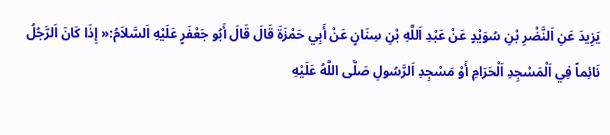يَزِيدَ عَنِ اَلنَّضْرِ بْنِ سُوَيْدٍ عَنْ عَبْدِ اَللَّهِ بْنِ سِنَانٍ عَنْ أَبِي حَمْزَةَ قَالَ قَالَ أَبُو جَعْفَرٍ عَلَيْهِ اَلسَّلاَمُ:« إِذَا كَانَ اَلرَّجُلُ نَائِماً فِي اَلْمَسْجِدِ اَلْحَرَامِ أَوْ مَسْجِدِ اَلرَّسُولِ صَلَّى اللَّهُ عَلَيْهِ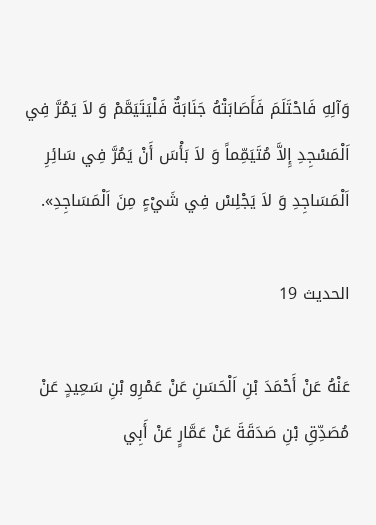وَآلِهِ فَاحْتَلَمَ فَأَصَابَتْهُ جَنَابَةٌ فَلْيَتَيَمَّمْ وَ لاَ يَمُرَّ فِي اَلْمَسْجِدِ إِلاَّ مُتَيَمِّماً وَ لاَ بَأْسَ أَنْ يَمُرَّ فِي سَائِرِ اَلْمَسَاجِدِ وَ لاَ يَجْلِسْ فِي شَيْءٍ مِنَ اَلْمَسَاجِدِ».

الحديث 19

عَنْهُ عَنْ أَحْمَدَ بْنِ اَلْحَسَنِ عَنْ عَمْرِو بْنِ سَعِيدٍ عَنْ مُصَدِّقِ بْنِ صَدَقَةَ عَنْ عَمَّارٍ عَنْ أَبِي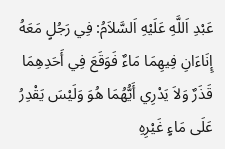عَبْدِ اَللَّهِ عَلَيْهِ اَلسَّلاَمُ: فِي رَجُلٍ مَعَهُ إِنَاءَانِ فِيهِمَا مَاءٌ فَوَقَعَ فِي أَحَدِهِمَا قَذَرٌ وَلاَ يَدْرِي أَيُّهُمَا هُوَ وَلَيْسَ يَقْدِرُ عَلَى مَاءٍ غَيْرِهِ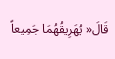قَالَ« يُهَرِيقُهُمَا جَمِيعاً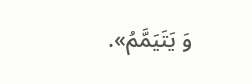وَ يَتَيَمَّمُ».